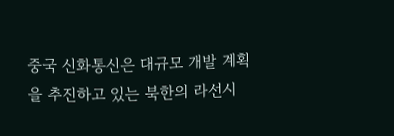중국 신화통신은 대규모 개발 계획을 추진하고 있는 북한의 라선시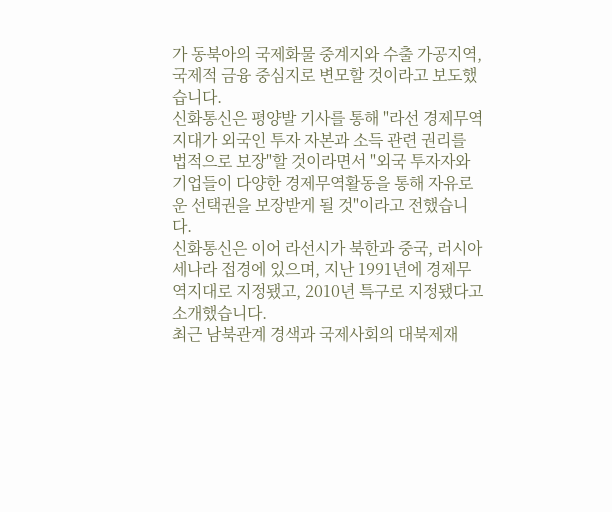가 동북아의 국제화물 중계지와 수출 가공지역, 국제적 금융 중심지로 변모할 것이라고 보도했습니다.
신화통신은 평양발 기사를 통해 "라선 경제무역지대가 외국인 투자 자본과 소득 관련 권리를 법적으로 보장"할 것이라면서 "외국 투자자와 기업들이 다양한 경제무역활동을 통해 자유로운 선택권을 보장받게 될 것"이라고 전했습니다.
신화통신은 이어 라선시가 북한과 중국, 러시아 세나라 접경에 있으며, 지난 1991년에 경제무역지대로 지정됐고, 2010년 특구로 지정됐다고 소개했습니다.
최근 남북관계 경색과 국제사회의 대북제재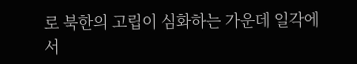로 북한의 고립이 심화하는 가운데 일각에서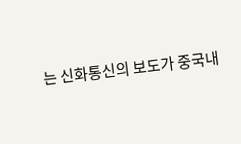는 신화통신의 보도가 중국내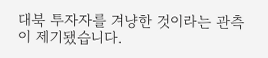대북 투자자를 겨냥한 것이라는 관측이 제기됐습니다.